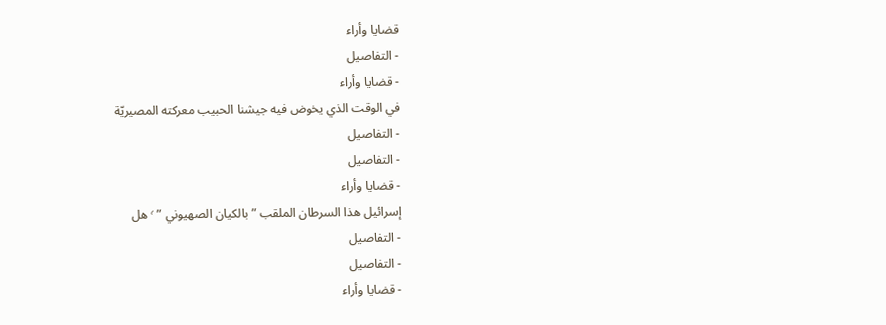قضايا وأراء
- التفاصيل
- قضايا وأراء
في الوقت الذي يخوض فيه جيشنا الحبيب معركته المصيريّة
- التفاصيل
- التفاصيل
- قضايا وأراء
إسرائيل هذا السرطان الملقب ” بالكيان الصهيوني ” ٬ هل
- التفاصيل
- التفاصيل
- قضايا وأراء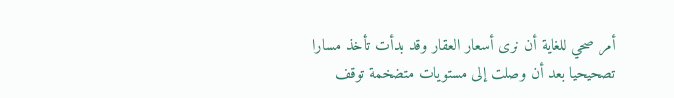أمر صحي للغاية أن نرى أسعار العقار وقد بدأت تأخذ مسارا تصحيحيا بعد أن وصلت إلى مستويات متضخمة توقف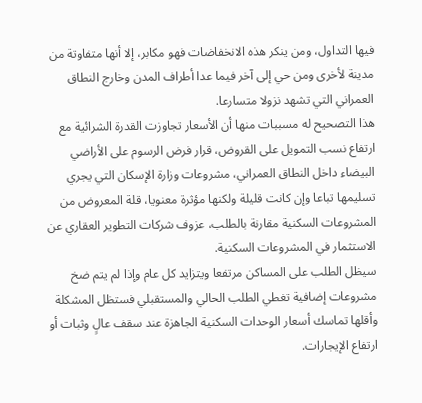فيها التداول، ومن ينكر هذه الانخفاضات فهو مكابر، إلا أنها متفاوتة من مدينة لأخرى ومن حي إلى آخر فيما عدا أطراف المدن وخارج النطاق العمراني التي تشهد نزولا متسارعا.
هذا التصحيح له مسببات منها أن الأسعار تجاوزت القدرة الشرائية مع ارتفاع نسب التمويل على القروض، قرار فرض الرسوم على الأراضي البيضاء داخل النطاق العمراني، مشروعات وزارة الإسكان التي يجري تسليمها تباعا وإن كانت قليلة ولكنها مؤثرة معنويا، قلة المعروض من المشروعات السكنية مقارنة بالطلب، عزوف شركات التطوير العقاري عن الاستثمار في المشروعات السكنية.
سيظل الطلب على المساكن مرتفعا ويتزايد كل عام وإذا لم يتم ضخ مشروعات إضافية تغطي الطلب الحالي والمستقبلي فستظل المشكلة وأقلها تماسك أسعار الوحدات السكنية الجاهزة عند سقف عالٍ وثبات أو ارتفاع الإيجارات.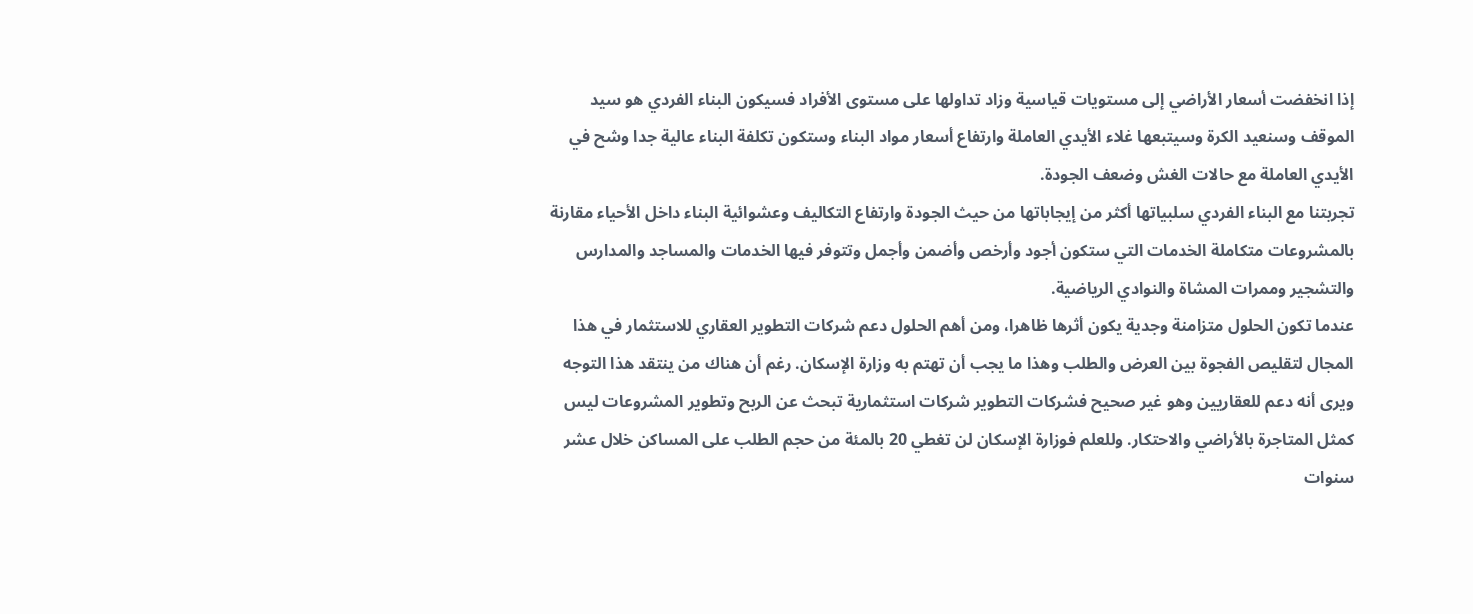إذا انخفضت أسعار الأراضي إلى مستويات قياسية وزاد تداولها على مستوى الأفراد فسيكون البناء الفردي هو سيد الموقف وسنعيد الكرة وسيتبعها غلاء الأيدي العاملة وارتفاع أسعار مواد البناء وستكون تكلفة البناء عالية جدا وشح في الأيدي العاملة مع حالات الغش وضعف الجودة.
تجربتنا مع البناء الفردي سلبياتها أكثر من إيجاباتها من حيث الجودة وارتفاع التكاليف وعشوائية البناء داخل الأحياء مقارنة بالمشروعات متكاملة الخدمات التي ستكون أجود وأرخص وأضمن وأجمل وتتوفر فيها الخدمات والمساجد والمدارس والتشجير وممرات المشاة والنوادي الرياضية.
عندما تكون الحلول متزامنة وجدية يكون أثرها ظاهرا، ومن أهم الحلول دعم شركات التطوير العقاري للاستثمار في هذا المجال لتقليص الفجوة بين العرض والطلب وهذا ما يجب أن تهتم به وزارة الإسكان. رغم أن هناك من ينتقد هذا التوجه ويرى أنه دعم للعقاريين وهو غير صحيح فشركات التطوير شركات استثمارية تبحث عن الربح وتطوير المشروعات ليس كمثل المتاجرة بالأراضي والاحتكار. وللعلم فوزارة الإسكان لن تغطي 20 بالمئة من حجم الطلب على المساكن خلال عشر سنوات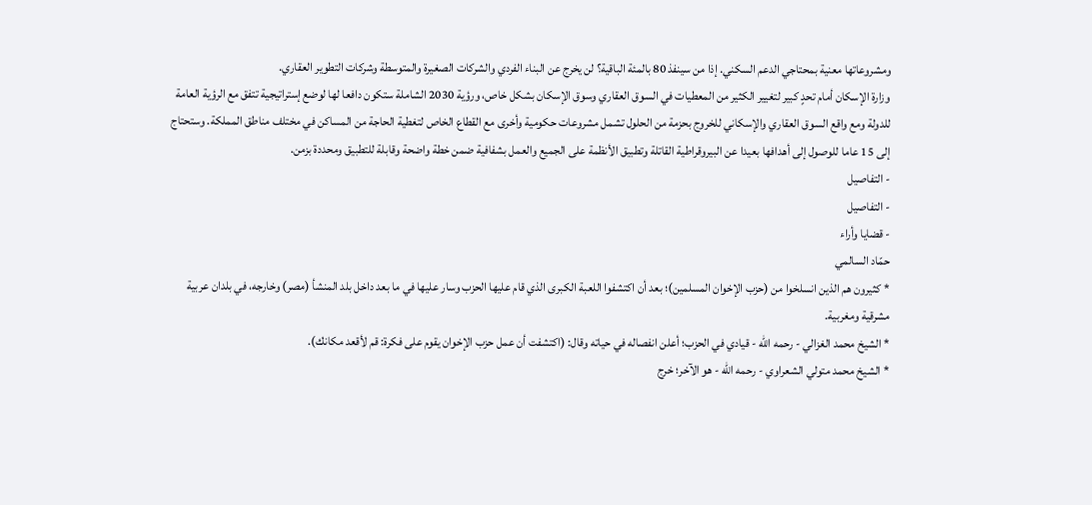ومشروعاتها معنية بمحتاجي الدعم السكني. إذا من سينفذ 80 بالمئة الباقية؟ لن يخرج عن البناء الفردي والشركات الصغيرة والمتوسطة وشركات التطوير العقاري.
وزارة الإسكان أمام تحدٍ كبير لتغيير الكثير من المعطيات في السوق العقاري وسوق الإسكان بشكل خاص، ورؤية 2030 الشاملة ستكون دافعا لها لوضع إستراتيجية تتفق مع الرؤية العامة للدولة ومع واقع السوق العقاري والإسكاني للخروج بحزمة من الحلول تشمل مشروعات حكومية وأخرى مع القطاع الخاص لتغطية الحاجة من المساكن في مختلف مناطق المملكة. وستحتاج إلى 15 عاما للوصول إلى أهدافها بعيدا عن البيروقراطية القاتلة وتطبيق الأنظمة على الجميع والعمل بشفافية ضمن خطة واضحة وقابلة للتطبيق ومحددة بزمن.
- التفاصيل
- التفاصيل
- قضايا وأراء
حمّاد السالمي
* كثيرون هم الذين انسلخوا من (حزب الإخوان المسلمين)؛ بعد أن اكتشفوا اللعبة الكبرى الذي قام عليها الحزب وسار عليها في ما بعد داخل بلد المنشأ (مصر) وخارجه، في بلدان عربية مشرقية ومغربية.
* الشيخ محمد الغزالي - رحمه الله - قيادي في الحزب؛ أعلن انفصاله في حياته وقال: (اكتشفت أن عمل حزب الإخوان يقوم على فكرة: قم لأقعد مكانك).
* الشيخ محمد متولي الشعراوي - رحمه الله - هو الآخر؛ خرج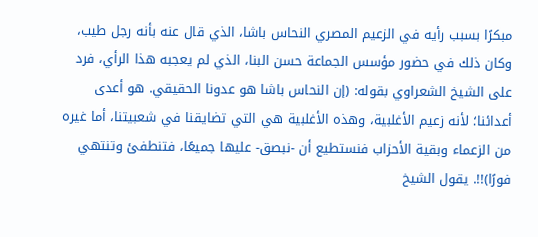مبكرًا بسبب رأيه في الزعيم المصري النحاس باشا، الذي قال عنه بأنه رجل طيب، وكان ذلك في حضور مؤسس الجماعة حسن البنا، الذي لم يعجبه هذا الرأي، فرد على الشيخ الشعراوي بقوله: (إن النحاس باشا هو عدونا الحقيقي. هو أعدى أعدائنا؛ لأنه زعيم الأغلبية، وهذه الأغلبية هي التي تضايقنا في شعبيتنا، أما غيره من الزعماء وبقية الأحزاب فنستطيع أن -نبصق- عليها جميعًا، فتنطفئ وتنتهي فورًا)!!. يقول الشيخ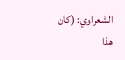الشعراوي: (كان هذا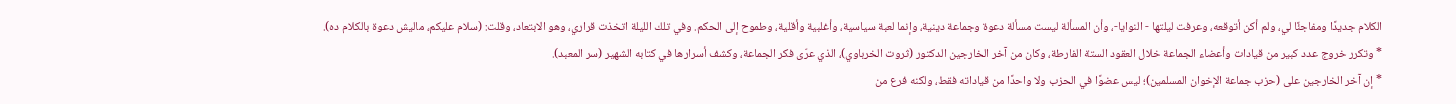الكلام جديدًا ومفاجئًا لي، ولم أكن أتوقعه، وعرفت ليلتها - النوايا-، وأن المسألة ليست مسألة دعوة وجماعة دينية، وإنما لعبة سياسية، وأغلبية وأقلية، وطموح إلى الحكم. وفي تلك الليلة اتخذت قراري، وهو الابتعاد، وقلت: (سلام عليكم، ماليش دعوة بالكلام ده).
* وتكرر خروج عدد كبير من قيادات وأعضاء الجماعة خلال العقود الستة الفارطة، وكان من آخر الخارجين الدكتور (ثروت الخرباوي)، الذي عرّى فكر الجماعة، وكشف أسرارها في كتابه الشهير (سر المعبد).
* إن آخر الخارجين على (حزب جماعة الإخوان المسلمين)؛ ليس عضوًا في الحزب ولا واحدًا من قياداته فقط، ولكنه فرع من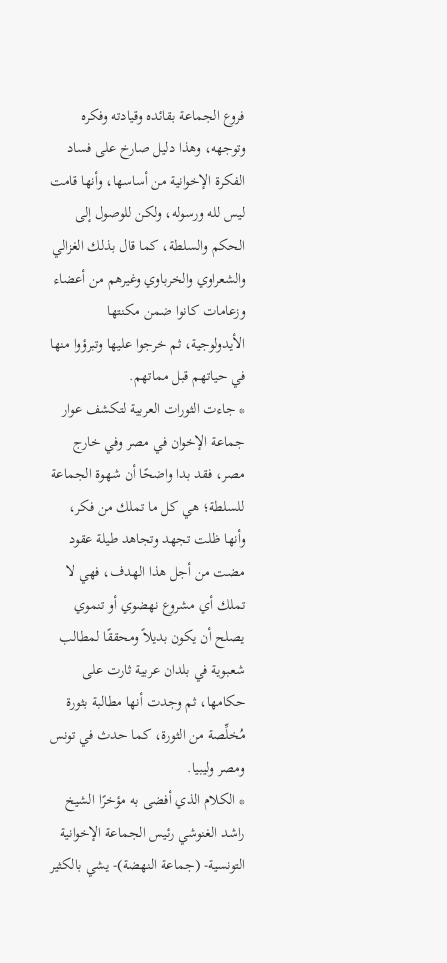فروع الجماعة بقائده وقيادته وفكره وتوجهه، وهذا دليل صارخ على فساد الفكرة الإخوانية من أساسها، وأنها قامت ليس لله ورسوله، ولكن للوصول إلى الحكم والسلطة، كما قال بذلك الغزالي والشعراوي والخرباوي وغيرهم من أعضاء وزعامات كانوا ضمن مكنتها الأيدولوجية، ثم خرجوا عليها وتبرؤوا منها في حياتهم قبل مماتهم.
* جاءت الثورات العربية لتكشف عوار جماعة الإخوان في مصر وفي خارج مصر، فقد بدا واضحًا أن شهوة الجماعة للسلطة؛ هي كل ما تملك من فكر، وأنها ظلت تجهد وتجاهد طيلة عقود مضت من أجل هذا الهدف، فهي لا تملك أي مشروع نهضوي أو تنموي يصلح أن يكون بديلاً ومحققًا لمطالب شعبوية في بلدان عربية ثارت على حكامها، ثم وجدت أنها مطالبة بثورة مُخلِّصة من الثورة، كما حدث في تونس ومصر وليبيا.
* الكلام الذي أفضى به مؤخرًا الشيخ راشد الغنوشي رئيس الجماعة الإخوانية التونسية- (جماعة النهضة)- يشي بالكثير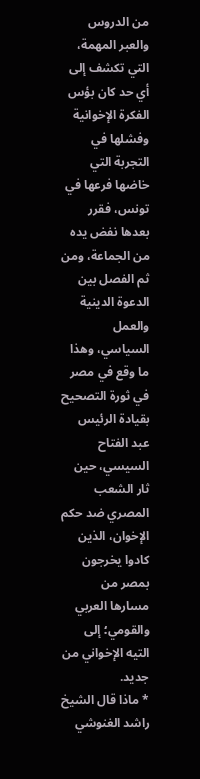من الدروس والعبر المهمة، التي تكشف إلى أي حد كان بؤس الفكرة الإخوانية وفشلها في التجربة التي خاضها فرعها في تونس، فقرر بعدها نفض يده من الجماعة، ومن ثم الفصل بين الدعوة الدينية والعمل السياسي، وهذا ما وقع في مصر في ثورة التصحيح بقيادة الرئيس عبد الفتاح السيسي، حين ثار الشعب المصري ضد حكم الإخوان، الذين كادوا يخرجون بمصر من مسارها العربي والقومي؛ إلى التيه الإخواني من جديد.
* ماذا قال الشيخ راشد الغنوشي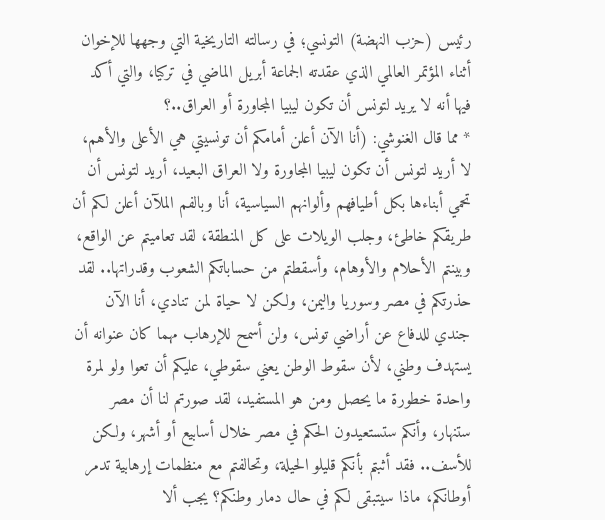رئيس (حزب النهضة) التونسي؛ في رسالته التاريخية التي وجهها للإخوان أثناء المؤتمر العالمي الذي عقدته الجماعة أبريل الماضي في تركيا، والتي أكد فيها أنه لا يريد لتونس أن تكون ليبيا المجاورة أو العراق..؟
* مما قال الغنوشي: (أنا الآن أعلن أمامكم أن تونسيتي هي الأعلى والأهم، لا أريد لتونس أن تكون ليبيا المجاورة ولا العراق البعيد، أريد لتونس أن تحمي أبناءها بكل أطيافهم وألوانهم السياسية، أنا وبالفم الملآن أعلن لكم أن طريقكم خاطئ، وجلب الويلات على كل المنطقة، لقد تعاميتم عن الواقع، وبينتم الأحلام والأوهام، وأسقطتم من حساباتكم الشعوب وقدراتها.. لقد حذرتكم في مصر وسوريا واليمن، ولكن لا حياة لمن تنادي، أنا الآن جندي للدفاع عن أراضي تونس، ولن أسمح للإرهاب مهما كان عنوانه أن يستهدف وطني، لأن سقوط الوطن يعني سقوطي، عليكم أن تعوا ولو لمرة واحدة خطورة ما يحصل ومن هو المستفيد، لقد صورتم لنا أن مصر ستنهار، وأنكم ستستعيدون الحكم في مصر خلال أسابيع أو أشهر، ولكن للأسف.. فقد أثبتم بأنكم قليلو الحيلة، وتحالفتم مع منظمات إرهابية تدمر أوطانكم، ماذا سيتبقى لكم في حال دمار وطنكم؟ يجب ألا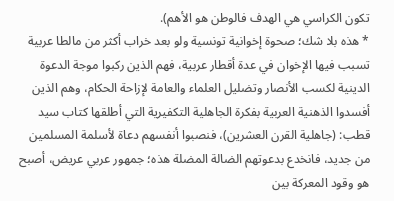تكون الكراسي هي الهدف فالوطن هو الأهم).
* هذه بلا شك؛ صحوة إخوانية تونسية ولو بعد خراب أكثر من مالطا عربية تسبب فيها الإخوان في عدة أقطار عربية، فهم الذين ركبوا موجة الدعوة الدينية لكسب الأنصار وتضليل العلماء والعامة لإزاحة الحكام، وهم الذين أفسدوا الذهنية العربية بفكرة الجاهلية التكفيرية التي أطلقها كتاب سيد قطب: (جاهلية القرن العشرين)، فنصبوا أنفسهم دعاة لأسلمة المسلمين من جديد، فانخدع بدعوتهم الضالة المضلة هذه؛ جمهور عربي عريض، أصبح هو وقود المعركة بين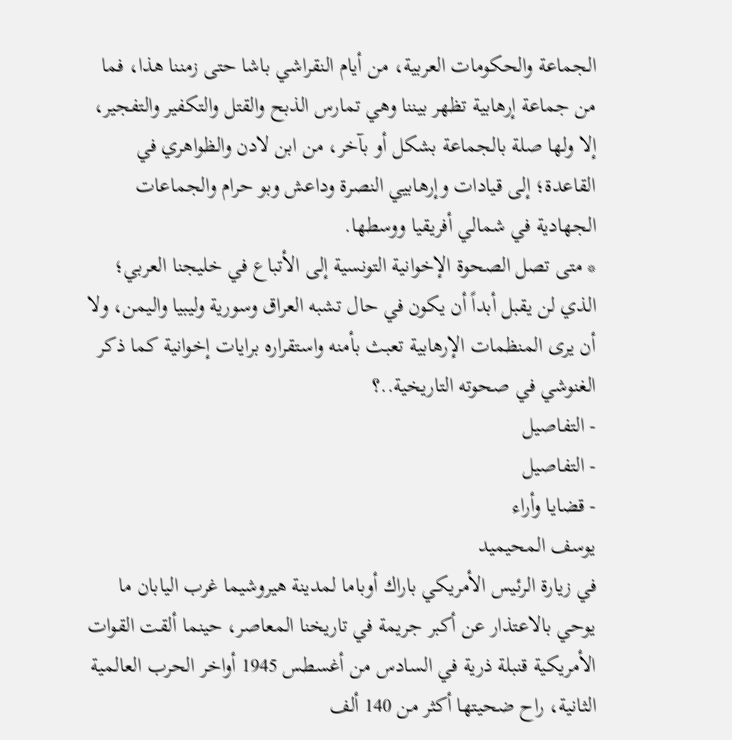الجماعة والحكومات العربية، من أيام النقراشي باشا حتى زمننا هذا، فما من جماعة إرهابية تظهر بيننا وهي تمارس الذبح والقتل والتكفير والتفجير، إلا ولها صلة بالجماعة بشكل أو بآخر، من ابن لادن والظواهري في القاعدة؛ إلى قيادات وإرهابيي النصرة وداعش وبو حرام والجماعات الجهادية في شمالي أفريقيا ووسطها.
* متى تصل الصحوة الإخوانية التونسية إلى الأتباع في خليجنا العربي؛ الذي لن يقبل أبداً أن يكون في حال تشبه العراق وسورية وليبيا واليمن، ولا أن يرى المنظمات الإرهابية تعبث بأمنه واستقراره برايات إخوانية كما ذكر الغنوشي في صحوته التاريخية..؟
- التفاصيل
- التفاصيل
- قضايا وأراء
يوسف المحيميد
في زيارة الرئيس الأمريكي باراك أوباما لمدينة هيروشيما غرب اليابان ما يوحي بالاعتذار عن أكبر جريمة في تاريخنا المعاصر، حينما ألقت القوات الأمريكية قنبلة ذرية في السادس من أغسطس 1945 أواخر الحرب العالمية الثانية، راح ضحيتها أكثر من 140 ألف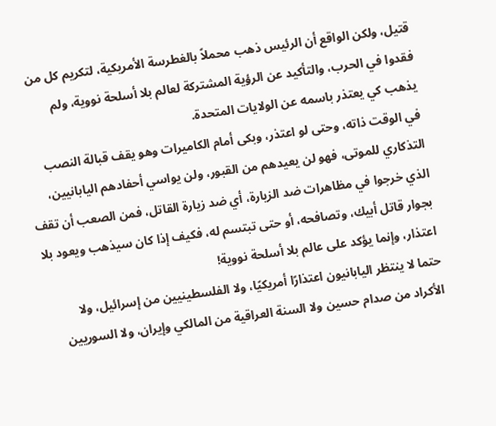قتيل، ولكن الواقع أن الرئيس ذهب محملاً بالغطرسة الأمريكية، لتكريم كل من فقدوا في الحرب، والتأكيد عن الرؤية المشتركة لعالم بلا أسلحة نووية، ولم يذهب كي يعتذر باسمه عن الولايات المتحدة.
في الوقت ذاته، وحتى لو اعتذر، وبكى أمام الكاميرات وهو يقف قبالة النصب التذكاري للموتى، فهو لن يعيدهم من القبور، ولن يواسي أحفادهم اليابانيين، الذي خرجوا في مظاهرات ضد الزيارة، أي ضد زيارة القاتل، فمن الصعب أن تقف بجوار قاتل أبيك، وتصافحه، أو حتى تبتسم له، فكيف إذا كان سيذهب ويعود بلا اعتذار، وإنما يؤكد على عالم بلا أسلحة نووية!
حتما لا ينتظر اليابانيون اعتذارًا أمريكيًا، ولا الفلسطينيين من إسرائيل، ولا الأكراد من صدام حسين ولا السنة العراقية من المالكي وإيران، ولا السوريين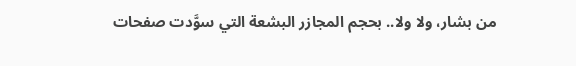من بشار، ولا ولا.. بحجم المجازر البشعة التي سوَّدت صفحات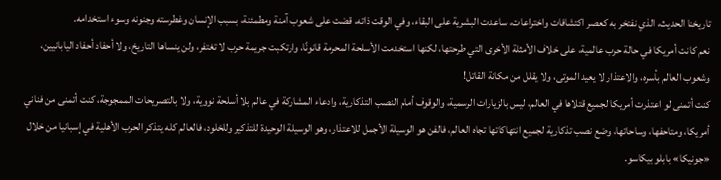تاريخنا الحديث، الذي نفتخر به كعصر اكتشافات واختراعات، ساعدت البشرية على البقاء، وفي الوقت ذاته، قضت على شعوب آمنة ومطمئنة، بسبب الإنسان وغطرسته وجنونه وسوء استخدامه.
نعم كانت أمريكا في حالة حرب عالمية، على خلاف الأمثلة الأخرى التي طرحتها، لكنها استخدمت الأسلحة المحرمة قانونًا، وارتكبت جريمة حرب لا تغتفر، ولن ينساها التاريخ، ولا أحفاد أحفاد اليابانيين، وشعوب العالم بأسره، والاعتذار لا يعيد الموتى، ولا يقلل من مكانة القاتل!
كنت أتمنى لو اعتذرت أمريكا لجميع قتلاها في العالم، ليس بالزيارات الرسمية، والوقوف أمام النصب التذكارية، وادعاء المشاركة في عالم بلا أسلحة نووية، ولا بالتصريحات الممجوجة، كنت أتمنى من فناني أمريكا، ومتاحفها، وساحاتها، وضع نصب تذكارية لجميع انتهاكاتها تجاه العالم، فالفن هو الوسيلة الأجمل للاعتذار، وهو الوسيلة الوحيدة للتذكير وللخلود، فالعالم كله يتذكر الحرب الأهلية في إسبانيا من خلال «جونيكا» بابلو بيكاسو.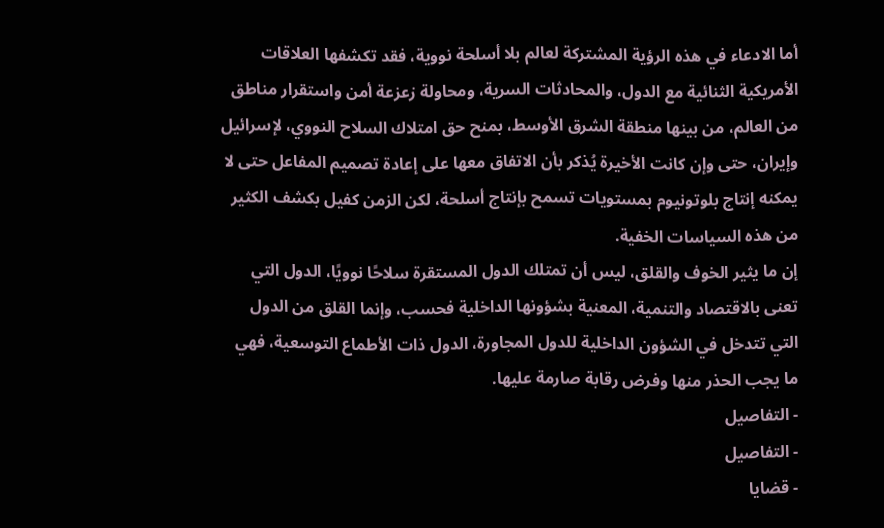أما الادعاء في هذه الرؤية المشتركة لعالم بلا أسلحة نووية، فقد تكشفها العلاقات الأمريكية الثنائية مع الدول، والمحادثات السرية، ومحاولة زعزعة أمن واستقرار مناطق من العالم، من بينها منطقة الشرق الأوسط، بمنح حق امتلاك السلاح النووي، لإسرائيل وإيران، حتى وإن كانت الأخيرة يُذكر بأن الاتفاق معها على إعادة تصميم المفاعل حتى لا يمكنه إنتاج بلوتونيوم بمستويات تسمح بإنتاج أسلحة، لكن الزمن كفيل بكشف الكثير من هذه السياسات الخفية.
إن ما يثير الخوف والقلق، ليس أن تمتلك الدول المستقرة سلاحًا نوويًا، الدول التي تعنى بالاقتصاد والتنمية، المعنية بشؤونها الداخلية فحسب، وإنما القلق من الدول التي تتدخل في الشؤون الداخلية للدول المجاورة، الدول ذات الأطماع التوسعية، فهي ما يجب الحذر منها وفرض رقابة صارمة عليها.
- التفاصيل
- التفاصيل
- قضايا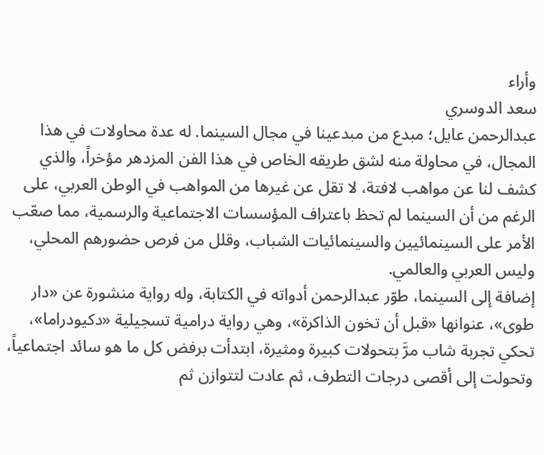وأراء
سعد الدوسري
عبدالرحمن عايل؛ مبدع من مبدعينا في مجال السينما. له عدة محاولات في هذا المجال، في محاولة منه لشق طريقه الخاص في هذا الفن المزدهر مؤخراً، والذي كشف لنا عن مواهب لافتة، لا تقل عن غيرها من المواهب في الوطن العربي، على الرغم من أن السينما لم تحظ باعتراف المؤسسات الاجتماعية والرسمية، مما صعّب الأمر على السينمائيين والسينمائيات الشباب، وقلل من فرص حضورهم المحلي، وليس العربي والعالمي.
إضافة إلى السينما، طوّر عبدالرحمن أدواته في الكتابة، وله رواية منشورة عن «دار طوى»، عنوانها «قبل أن تخون الذاكرة»، وهي رواية درامية تسجيلية «دكيودراما»، تحكي تجربة شاب مرَّ بتحولات كبيرة ومثيرة، ابتدأت برفض كل ما هو سائد اجتماعياً، وتحولت إلى أقصى درجات التطرف، ثم عادت لتتوازن ثم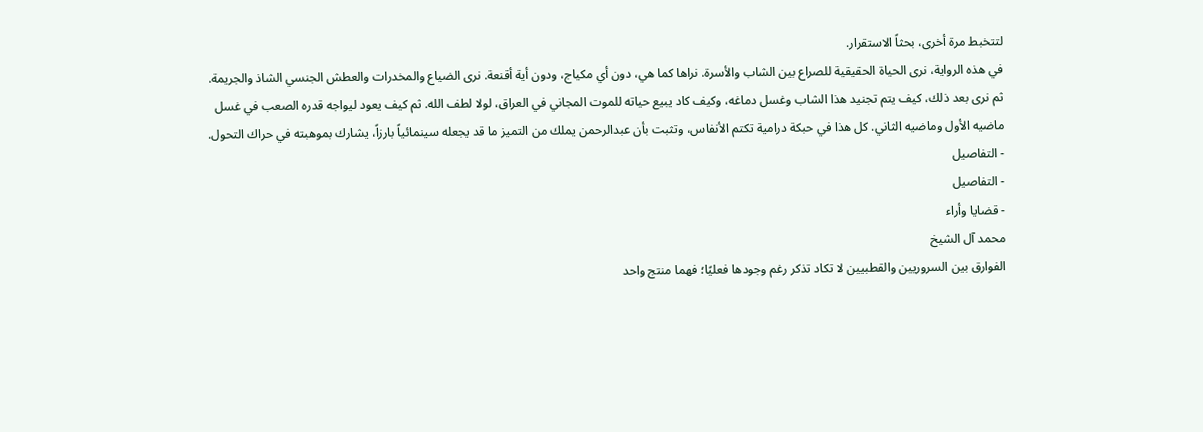لتتخبط مرة أخرى، بحثاً الاستقرار.
في هذه الرواية، نرى الحياة الحقيقية للصراع بين الشاب والأسرة. نراها كما هي، دون أي مكياج، ودون أية أقنعة. نرى الضياع والمخدرات والعطش الجنسي الشاذ والجريمة. ثم نرى بعد ذلك، كيف يتم تجنيد هذا الشاب وغسل دماغه، وكيف كاد يبيع حياته للموت المجاني في العراق، لولا لطف الله. ثم كيف يعود ليواجه قدره الصعب في غسل ماضيه الأول وماضيه الثاني. كل هذا في حبكة درامية تكتم الأنفاس، وتثبت بأن عبدالرحمن يملك من التميز ما قد يجعله سينمائياً بارزاً، يشارك بموهبته في حراك التحول.
- التفاصيل
- التفاصيل
- قضايا وأراء
محمد آل الشيخ
الفوارق بين السروريين والقطبيين لا تكاد تذكر رغم وجودها فعليًا؛ فهما منتج واحد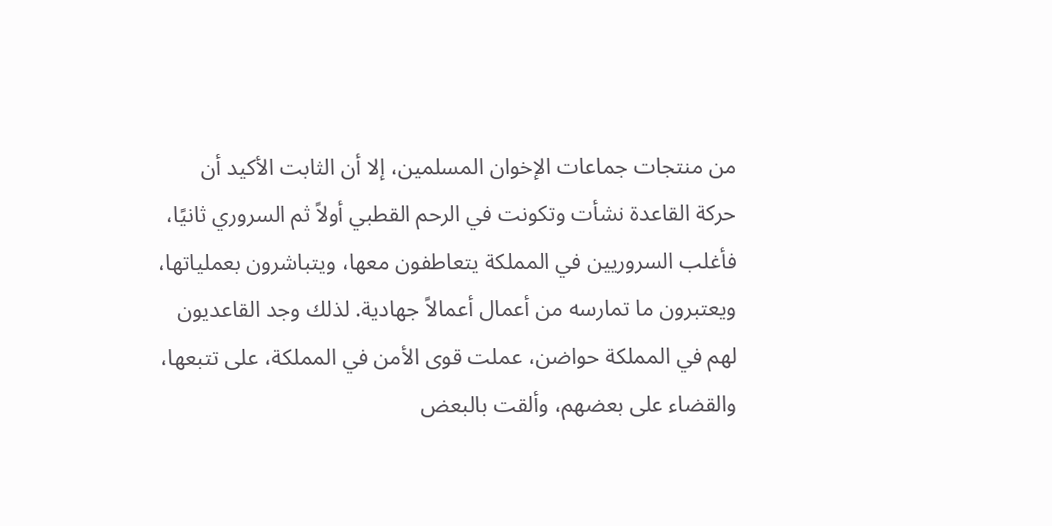من منتجات جماعات الإخوان المسلمين، إلا أن الثابت الأكيد أن حركة القاعدة نشأت وتكونت في الرحم القطبي أولاً ثم السروري ثانيًا، فأغلب السروريين في المملكة يتعاطفون معها، ويتباشرون بعملياتها، ويعتبرون ما تمارسه من أعمال أعمالاً جهادية. لذلك وجد القاعديون لهم في المملكة حواضن، عملت قوى الأمن في المملكة، على تتبعها، والقضاء على بعضهم، وألقت بالبعض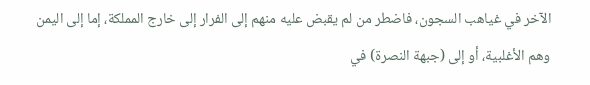الآخر في غياهب السجون، فاضطر من لم يقبض عليه منهم إلى الفرار إلى خارج المملكة، إما إلى اليمن وهم الأغلبية، أو إلى (جبهة النصرة) في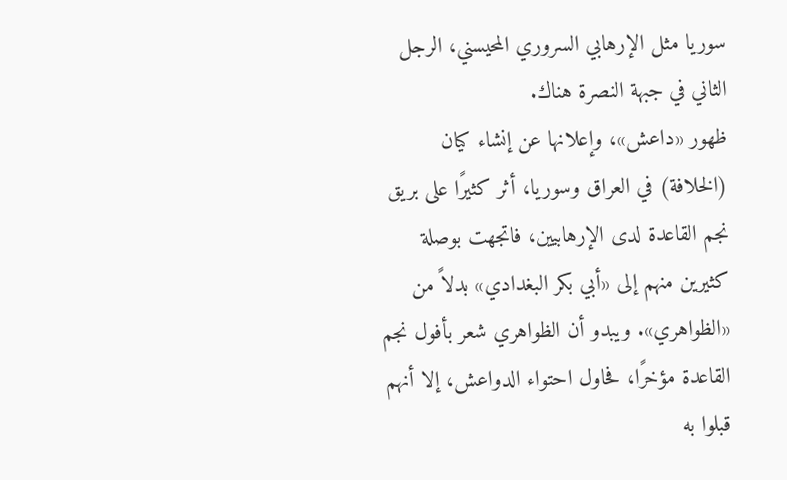سوريا مثل الإرهابي السروري المحيسني، الرجل الثاني في جبهة النصرة هناك.
ظهور «داعش»، وإعلانها عن إنشاء كيان (الخلافة) في العراق وسوريا، أثر كثيرًا على بريق نجم القاعدة لدى الإرهابيين، فاتجهت بوصلة كثيرين منهم إلى «أبي بكر البغدادي» بدلاً من «الظواهري». ويبدو أن الظواهري شعر بأفول نجم القاعدة مؤخرًا، فحاول احتواء الدواعش، إلا أنهم قبلوا به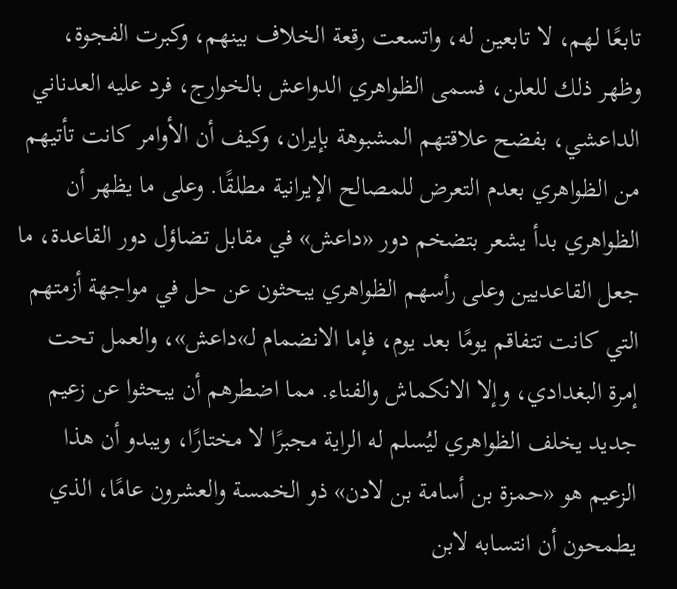تابعًا لهم، لا تابعين له، واتسعت رقعة الخلاف بينهم، وكبرت الفجوة، وظهر ذلك للعلن، فسمى الظواهري الدواعش بالخوارج، فرد عليه العدناني الداعشي، بفضح علاقتهم المشبوهة بإيران، وكيف أن الأوامر كانت تأتيهم من الظواهري بعدم التعرض للمصالح الإيرانية مطلقًا. وعلى ما يظهر أن الظواهري بدأ يشعر بتضخم دور «داعش» في مقابل تضاؤل دور القاعدة، ما جعل القاعديين وعلى رأسهم الظواهري يبحثون عن حل في مواجهة أزمتهم التي كانت تتفاقم يومًا بعد يوم، فإما الانضمام لـ»داعش»، والعمل تحت إمرة البغدادي، وإلا الانكماش والفناء. مما اضطرهم أن يبحثوا عن زعيم جديد يخلف الظواهري ليُسلم له الراية مجبرًا لا مختارًا، ويبدو أن هذا الزعيم هو «حمزة بن أسامة بن لادن» ذو الخمسة والعشرون عامًا، الذي يطمحون أن انتسابه لابن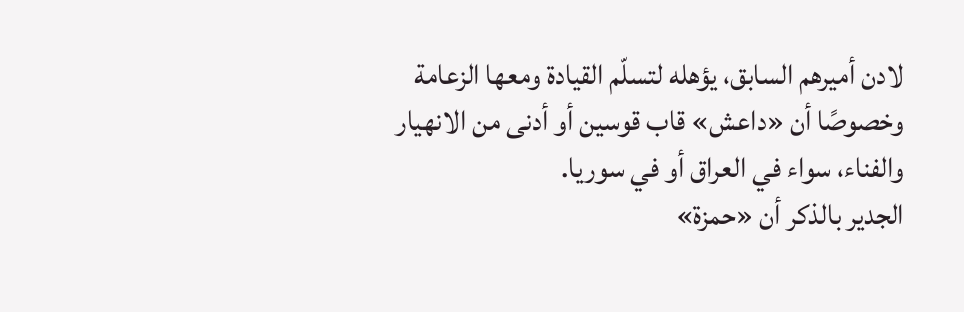لادن أميرهم السابق، يؤهله لتسلّم القيادة ومعها الزعامة وخصوصًا أن «داعش» قاب قوسين أو أدنى من الانهيار والفناء، سواء في العراق أو في سوريا.
الجدير بالذكر أن «حمزة»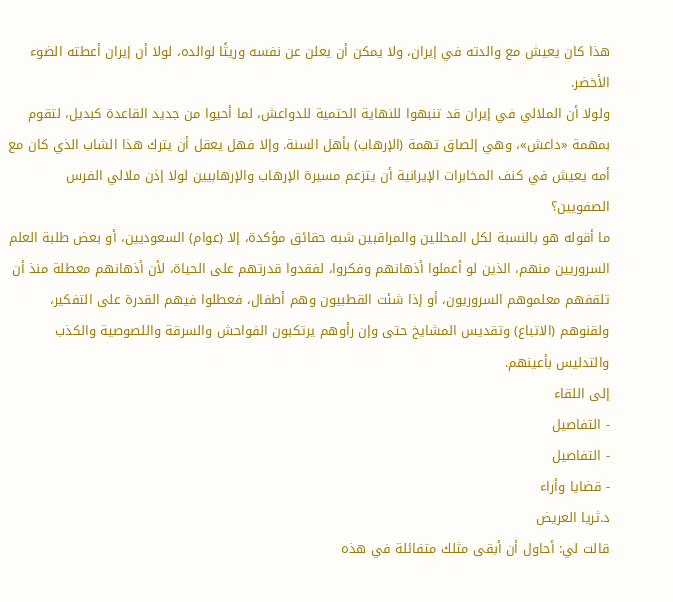هذا كان يعيش مع والدته في إيران، ولا يمكن أن يعلن عن نفسه وريثًا لوالده، لولا أن إيران أعطته الضوء الأخضر.
ولولا أن الملالي في إيران قد تنبهوا للنهاية الحتمية للدواعش، لما أحيوا من جديد القاعدة كبديل، لتقوم بمهمة «داعش»، وهي إلصاق تهمة (الإرهاب) بأهل السنة. وإلا فهل يعقل أن يترك هذا الشاب الذي كان مع أمه يعيش في كنف المخابرات الإيرانية أن يتزعم مسيرة الإرهاب والإرهابيين لولا إذن ملالي الفرس الصفويين؟
ما أقوله هو بالنسبة لكل المحللين والمراقبين شبه حقائق مؤكدة، إلا (عوام) السعوديين، أو بعض طلبة العلم السروريين منهم، الذين لو أعملوا أذهانهم وفكروا، لفقدوا قدرتهم على الحياة، لأن أذهانهم معطلة منذ أن تلقفهم معلموهم السروريون، أو إذا شئت القطبيون وهم أطفال، فعطلوا فيهم القدرة على التفكير، ولقنوهم (الاتباع) وتقديس المشايخ حتى وإن رأوهم يرتكبون الفواحش والسرقة واللصوصية والكذب والتدليس بأعينهم.
إلى اللقاء
- التفاصيل
- التفاصيل
- قضايا وأراء
د.ثريا العريض
قالت لي: أحاول أن أبقى مثلك متفائلة في هذه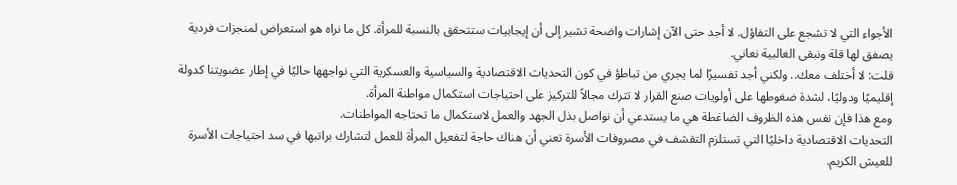الأجواء التي لا تشجع على التفاؤل. لا أجد حتى الآن إشارات واضحة تشير إلى أن إيجابيات ستتحقق بالنسبة للمرأة. كل ما نراه هو استعراض لمنجزات فردية يصفق لها قلة ونبقى الغالبية نعاني.
قلت: لا أختلف معك.. ولكني أجد تفسيرًا لما يجري من تباطؤ في كون التحديات الاقتصادية والسياسية والعسكرية التي نواجهها حاليًا في إطار عضويتنا كدولة إقليميًا ودوليًا، لشدة ضغوطها على أولويات صنع القرار لا تترك مجالاً للتركيز على احتياجات استكمال مواطنة المرأة.
ومع هذا فإن نفس هذه الظروف الضاغطة هي ما يستدعي أن نواصل بذل الجهد والعمل لاستكمال ما تحتاجه المواطنات.
التحديات الاقتصادية داخليًا التي تستلزم التقشف في مصروفات الأسرة تعني أن هناك حاجة لتفعيل المرأة للعمل لتشارك براتبها في سد احتياجات الأسرة للعيش الكريم.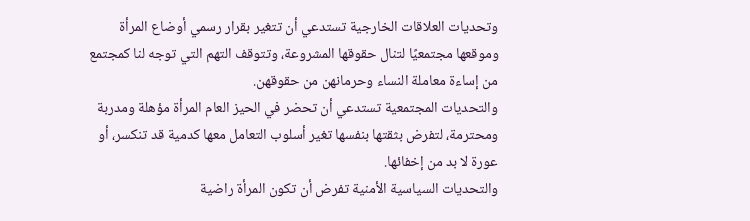وتحديات العلاقات الخارجية تستدعي أن تتغير بقرار رسمي أوضاع المرأة وموقعها مجتمعيًا لتنال حقوقها المشروعة، وتتوقف التهم التي توجه لنا كمجتمع من إساءة معاملة النساء وحرمانهن من حقوقهن.
والتحديات المجتمعية تستدعي أن تحضر في الحيز العام المرأة مؤهلة ومدربة ومحترمة، لتفرض بثقتها بنفسها تغير أسلوب التعامل معها كدمية قد تنكسر، أو عورة لا بد من إخفائها.
والتحديات السياسية الأمنية تفرض أن تكون المرأة راضية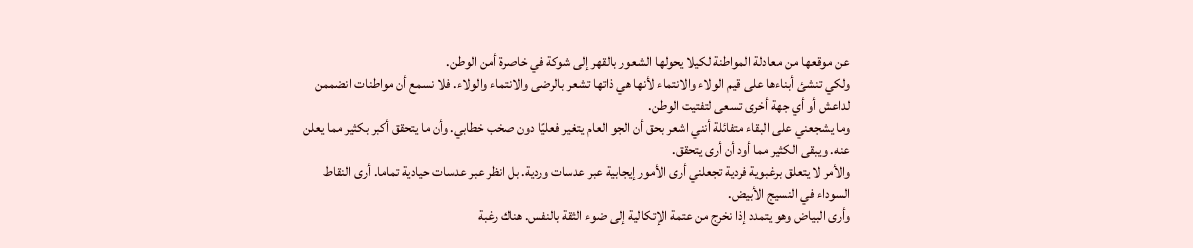عن موقعها من معادلة المواطنة لكيلا يحولها الشعور بالقهر إلى شوكة في خاصرة أمن الوطن.
ولكي تنشئ أبناءها على قيم الولاء والانتماء لأنها هي ذاتها تشعر بالرضى والانتماء والولاء. فلا نسمع أن مواطنات انضممن لداعش أو أي جهة أخرى تسعى لتفتيت الوطن.
وما يشجعني على البقاء متفائلة أنني اشعر بحق أن الجو العام يتغير فعليًا دون صخب خطابي. وأن ما يتحقق أكبر بكثير مما يعلن عنه. ويبقى الكثير مما أود أن أرى يتحقق.
والأمر لا يتعلق برغبوية فردية تجعلني أرى الأمور إيجابية عبر عدسات وردية. بل انظر عبر عدسات حيادية تماما. أرى النقاط السوداء في النسيج الأبيض.
وأرى البياض وهو يتمدد إذا نخرج من عتمة الإتكالية إلى ضوء الثقة بالنفس. هناك رغبة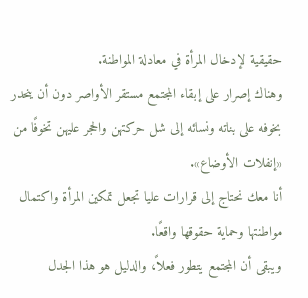حقيقية لإدخال المرأة في معادلة المواطنة.
وهناك إصرار على إبقاء المجتمع مستقر الأواصر دون أن ينحدر بخوفه على بناته ونسائه إلى شل حركتهن والحجر عليهن تخوفًا من «إنفلات الأوضاع».
أنا معك نحتاج إلى قرارات عليا تجعل تمكين المرأة واكتمال مواطنتها وحماية حقوقها واقعًا.
ويبقى أن المجتمع يتطور فعلاً، والدليل هو هذا الجدل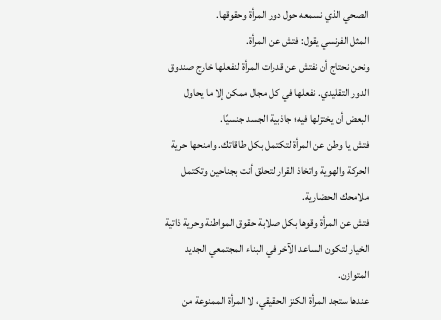الصحي الذي نسمعه حول دور المرأة وحقوقها.
المثل الفرنسي يقول: فتش عن المرأة.
ونحن نحتاج أن نفتش عن قدرات المرأة لنفعلها خارج صندوق الدور التقليدي. نفعلها في كل مجال ممكن إلا ما يحاول البعض أن يختزلها فيه؛ جاذبية الجسد جنسيًا.
فتش يا وطن عن المرأة لتكتمل بكل طاقاتك. وامنحها حرية الحركة والهوية واتخاذ القرار لتحلق أنت بجناحين وتكتمل ملامحك الحضارية.
فتش عن المرأة وقوها بكل صلابة حقوق المواطنة وحرية ذاتية الخيار لتكون الساعد الآخر في البناء المجتمعي الجديد المتوازن.
عندها ستجد المرأة الكنز الحقيقي، لا المرأة الممنوعة من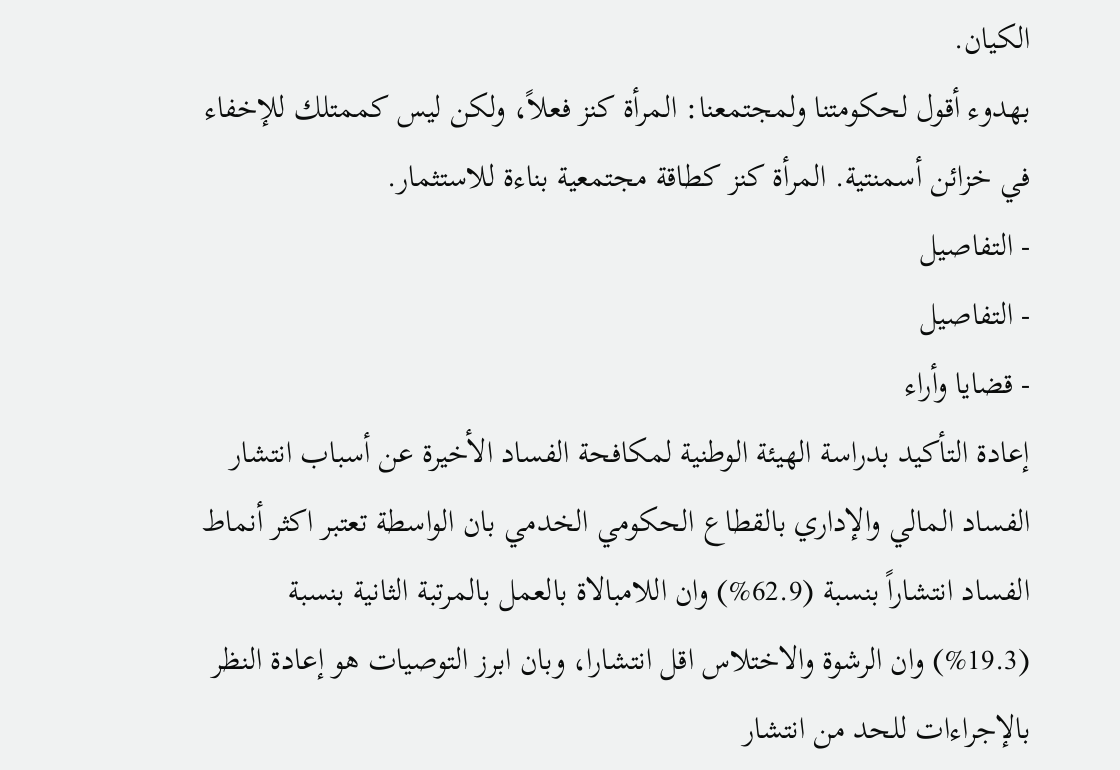الكيان.
بهدوء أقول لحكومتنا ولمجتمعنا: المرأة كنز فعلاً، ولكن ليس كممتلك للإخفاء في خزائن أسمنتية. المرأة كنز كطاقة مجتمعية بناءة للاستثمار.
- التفاصيل
- التفاصيل
- قضايا وأراء
إعادة التأكيد بدراسة الهيئة الوطنية لمكافحة الفساد الأخيرة عن أسباب انتشار الفساد المالي والإداري بالقطاع الحكومي الخدمي بان الواسطة تعتبر اكثر أنماط الفساد انتشاراً بنسبة (62.9%) وان اللامبالاة بالعمل بالمرتبة الثانية بنسبة (19.3%) وان الرشوة والاختلاس اقل انتشارا، وبان ابرز التوصيات هو إعادة النظر بالإجراءات للحد من انتشار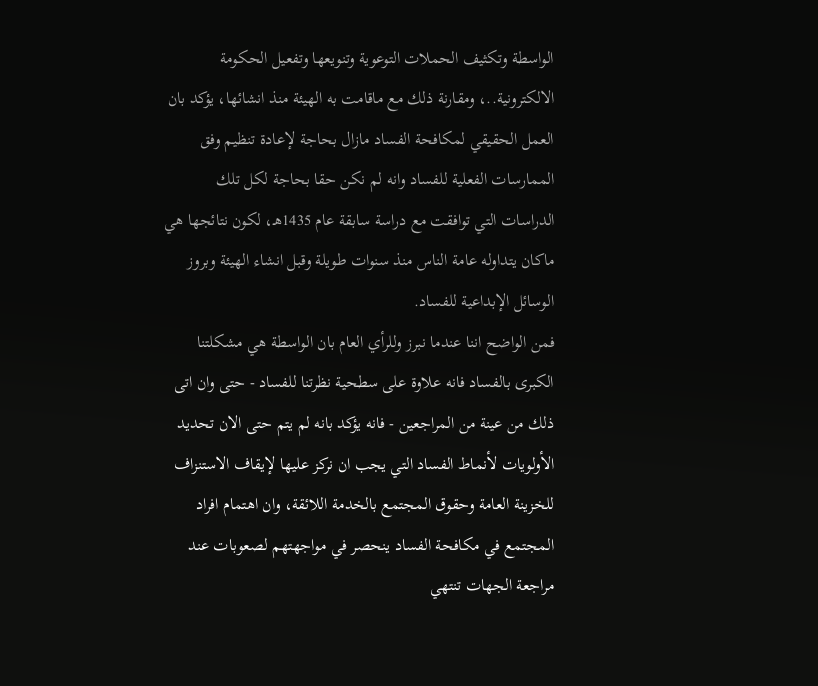الواسطة وتكثيف الحملات التوعوية وتنويعها وتفعيل الحكومة الالكترونية..، ومقارنة ذلك مع ماقامت به الهيئة منذ انشائها، يؤكد بان العمل الحقيقي لمكافحة الفساد مازال بحاجة لإعادة تنظيم وفق الممارسات الفعلية للفساد وانه لم نكن حقا بحاجة لكل تلك الدراسات التي توافقت مع دراسة سابقة عام 1435هـ، لكون نتائجها هي ماكان يتداوله عامة الناس منذ سنوات طويلة وقبل انشاء الهيئة وبروز الوسائل الإبداعية للفساد.
فمن الواضح اننا عندما نبرز وللرأي العام بان الواسطة هي مشكلتنا الكبرى بالفساد فانه علاوة على سطحية نظرتنا للفساد - حتى وان اتى ذلك من عينة من المراجعين - فانه يؤكد بانه لم يتم حتى الان تحديد الأولويات لأنماط الفساد التي يجب ان نركز عليها لإيقاف الاستنزاف للخزينة العامة وحقوق المجتمع بالخدمة اللائقة، وان اهتمام افراد المجتمع في مكافحة الفساد ينحصر في مواجهتهم لصعوبات عند مراجعة الجهات تنتهي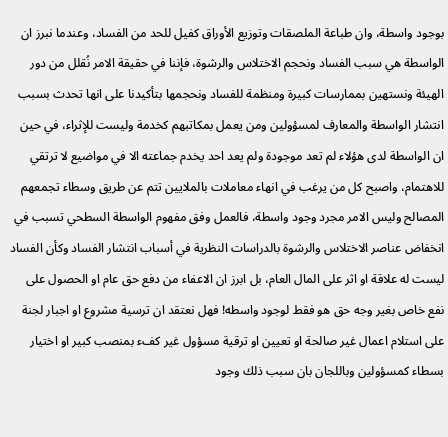بوجود واسطة، وان طباعة الملصقات وتوزيع الأوراق كفيل للحد من الفساد، وعندما نبرز ان الواسطة هي سبب الفساد ونحجم الاختلاس والرشوة، فإننا في حقيقة الامر نُقلل من دور الهيئة ونستهين بممارسات كبيرة ومنظمة للفساد ونحجمها بتأكيدنا على انها تحدث بسبب انتشار الواسطة والمعارف لمسؤولين ومن يعمل بمكاتبهم كخدمة وليست للإثراء، في حين ان الواسطة لدى هؤلاء لم تعد موجودة ولم يعد احد يخدم جماعته الا في مواضيع لا ترتقي للاهتمام، واصبح كل من يرغب في انهاء معاملات بالملايين تتم عن طريق وسطاء تجمعهم المصالح وليس الامر مجرد وجود واسطة، فالعمل وفق مفهوم الواسطة السطحي تسبب في انخفاض عناصر الاختلاس والرشوة بالدراسات النظرية في أسباب انتشار الفساد وكأن الفساد ليست له علاقة او اثر على المال العام، بل ابرز ان الاعفاء من دفع حق عام او الحصول على نفع خاص بغير وجه حق هو فقط لوجود واسطه! فهل نعتقد ان ترسية مشروع او اجبار لجنة على استلام اعمال غير صالحة او تعيين او ترقية مسؤول غير كفء بمنصب كبير او اختيار بسطاء كمسؤولين وباللجان بان سبب ذلك وجود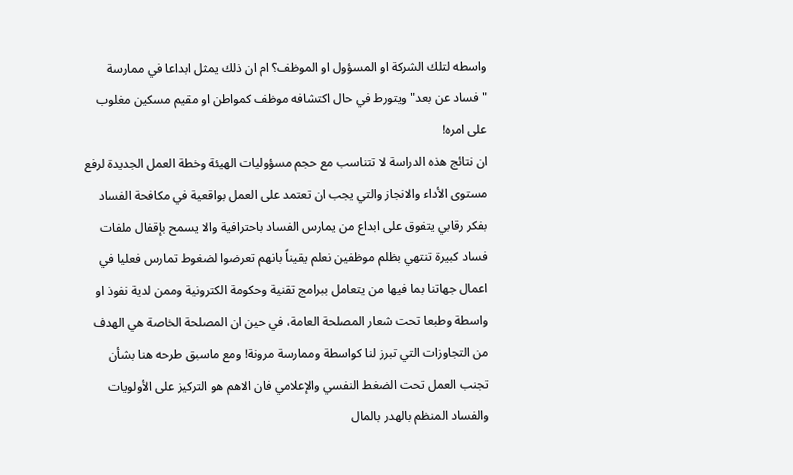واسطه لتلك الشركة او المسؤول او الموظف؟ ام ان ذلك يمثل ابداعا في ممارسة "فساد عن بعد" ويتورط في حال اكتشافه موظف كمواطن او مقيم مسكين مغلوب على امره!
ان نتائج هذه الدراسة لا تتناسب مع حجم مسؤوليات الهيئة وخطة العمل الجديدة لرفع مستوى الأداء والانجاز والتي يجب ان تعتمد على العمل بواقعية في مكافحة الفساد بفكر رقابي يتفوق على ابداع من يمارس الفساد باحترافية والا يسمح بإقفال ملفات فساد كبيرة تنتهي بظلم موظفين نعلم يقيناً بانهم تعرضوا لضغوط تمارس فعليا في اعمال جهاتنا بما فيها من يتعامل ببرامج تقنية وحكومة الكترونية وممن لدية نفوذ او واسطة وطبعا تحت شعار المصلحة العامة، في حين ان المصلحة الخاصة هي الهدف من التجاوزات التي تبرز لنا كواسطة وممارسة مرونة! ومع ماسبق طرحه هنا بشأن تجنب العمل تحت الضغط النفسي والإعلامي فان الاهم هو التركيز على الأولويات والفساد المنظم بالهدر بالمال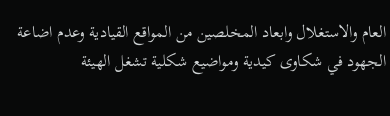العام والاستغلال وابعاد المخلصين من المواقع القيادية وعدم اضاعة الجهود في شكاوى كيدية ومواضيع شكلية تشغل الهيئة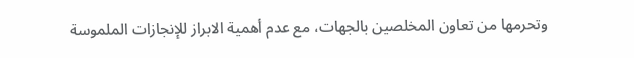وتحرمها من تعاون المخلصين بالجهات، مع عدم أهمية الابراز للإنجازات الملموسة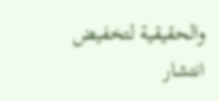والحقيقية لتخفيض انتشار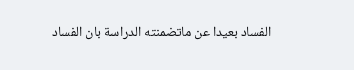الفساد بعيدا عن ماتضمنته الدراسة بان الفساد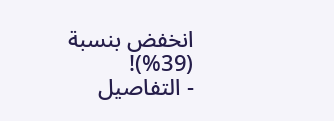انخفض بنسبة (39%)!
- التفاصيل